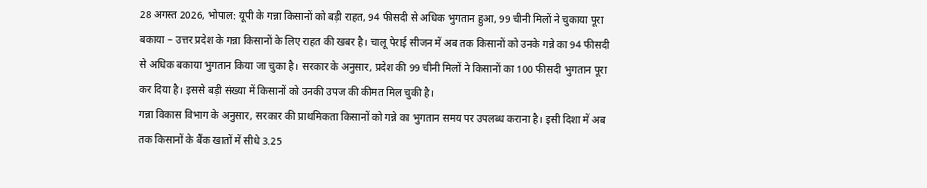28 अगस्त 2026, भोपाल: यूपी के गन्ना किसानों को बड़ी राहत, 94 फीसदी से अधिक भुगतान हुआ, 99 चीनी मिलों ने चुकाया पूरा बकाया – उत्तर प्रदेश के गन्ना किसानों के लिए राहत की खबर है। चालू पेराई सीजन में अब तक किसानों को उनके गन्ने का 94 फीसदी से अधिक बकाया भुगतान किया जा चुका है। सरकार के अनुसार, प्रदेश की 99 चीनी मिलों ने किसानों का 100 फीसदी भुगतान पूरा कर दिया है। इससे बड़ी संख्या में किसानों को उनकी उपज की कीमत मिल चुकी है।
गन्ना विकास विभाग के अनुसार, सरकार की प्राथमिकता किसानों को गन्ने का भुगतान समय पर उपलब्ध कराना है। इसी दिशा में अब तक किसानों के बैंक खातों में सीधे 3.25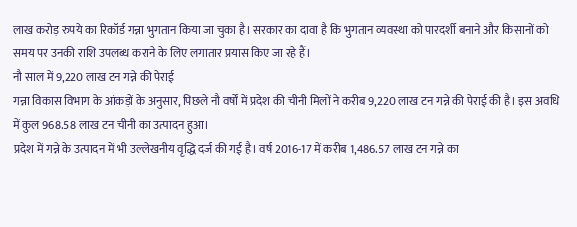लाख करोड़ रुपये का रिकॉर्ड गन्ना भुगतान किया जा चुका है। सरकार का दावा है कि भुगतान व्यवस्था को पारदर्शी बनाने और किसानों को समय पर उनकी राशि उपलब्ध कराने के लिए लगातार प्रयास किए जा रहे हैं।
नौ साल में 9,220 लाख टन गन्ने की पेराई
गन्ना विकास विभाग के आंकड़ों के अनुसार, पिछले नौ वर्षों में प्रदेश की चीनी मिलों ने करीब 9,220 लाख टन गन्ने की पेराई की है। इस अवधि में कुल 968.58 लाख टन चीनी का उत्पादन हुआ।
प्रदेश में गन्ने के उत्पादन में भी उल्लेखनीय वृद्धि दर्ज की गई है। वर्ष 2016-17 में करीब 1,486.57 लाख टन गन्ने का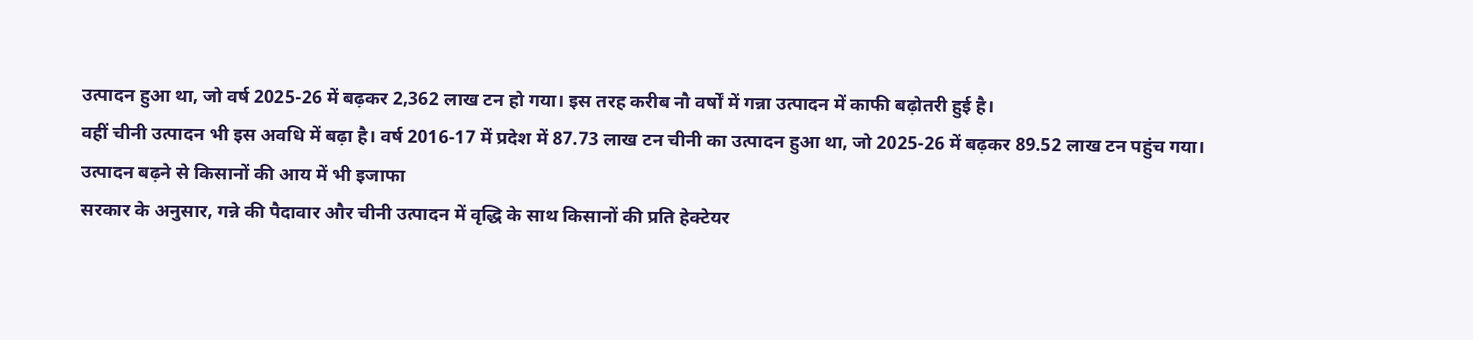उत्पादन हुआ था, जो वर्ष 2025-26 में बढ़कर 2,362 लाख टन हो गया। इस तरह करीब नौ वर्षों में गन्ना उत्पादन में काफी बढ़ोतरी हुई है।
वहीं चीनी उत्पादन भी इस अवधि में बढ़ा है। वर्ष 2016-17 में प्रदेश में 87.73 लाख टन चीनी का उत्पादन हुआ था, जो 2025-26 में बढ़कर 89.52 लाख टन पहुंच गया।
उत्पादन बढ़ने से किसानों की आय में भी इजाफा
सरकार के अनुसार, गन्ने की पैदावार और चीनी उत्पादन में वृद्धि के साथ किसानों की प्रति हेक्टेयर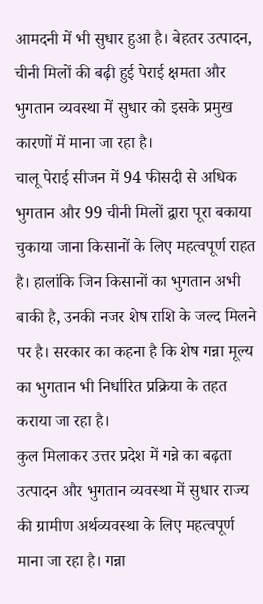आमदनी में भी सुधार हुआ है। बेहतर उत्पादन, चीनी मिलों की बढ़ी हुई पेराई क्षमता और भुगतान व्यवस्था में सुधार को इसके प्रमुख कारणों में माना जा रहा है।
चालू पेराई सीजन में 94 फीसदी से अधिक भुगतान और 99 चीनी मिलों द्वारा पूरा बकाया चुकाया जाना किसानों के लिए महत्वपूर्ण राहत है। हालांकि जिन किसानों का भुगतान अभी बाकी है, उनकी नजर शेष राशि के जल्द मिलने पर है। सरकार का कहना है कि शेष गन्ना मूल्य का भुगतान भी निर्धारित प्रक्रिया के तहत कराया जा रहा है।
कुल मिलाकर उत्तर प्रदेश में गन्ने का बढ़ता उत्पादन और भुगतान व्यवस्था में सुधार राज्य की ग्रामीण अर्थव्यवस्था के लिए महत्वपूर्ण माना जा रहा है। गन्ना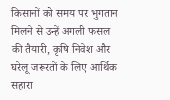किसानों को समय पर भुगतान मिलने से उन्हें अगली फसल की तैयारी, कृषि निवेश और घरेलू जरूरतों के लिए आर्थिक सहारा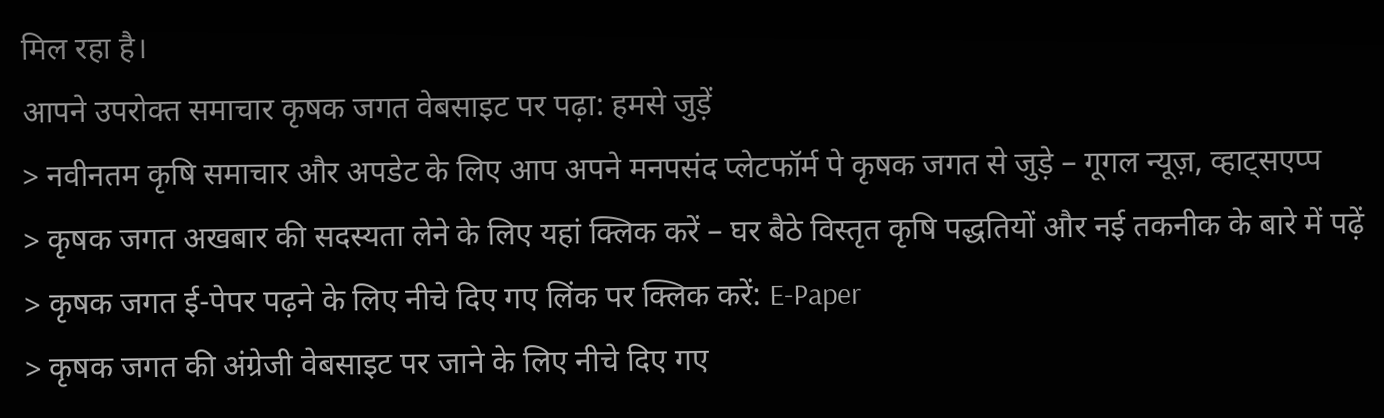मिल रहा है।
आपने उपरोक्त समाचार कृषक जगत वेबसाइट पर पढ़ा: हमसे जुड़ें
> नवीनतम कृषि समाचार और अपडेट के लिए आप अपने मनपसंद प्लेटफॉर्म पे कृषक जगत से जुड़े – गूगल न्यूज़, व्हाट्सएप्प
> कृषक जगत अखबार की सदस्यता लेने के लिए यहां क्लिक करें – घर बैठे विस्तृत कृषि पद्धतियों और नई तकनीक के बारे में पढ़ें
> कृषक जगत ई-पेपर पढ़ने के लिए नीचे दिए गए लिंक पर क्लिक करें: E-Paper
> कृषक जगत की अंग्रेजी वेबसाइट पर जाने के लिए नीचे दिए गए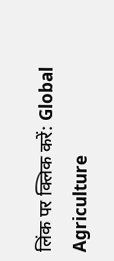लिंक पर क्लिक करें: Global Agriculture